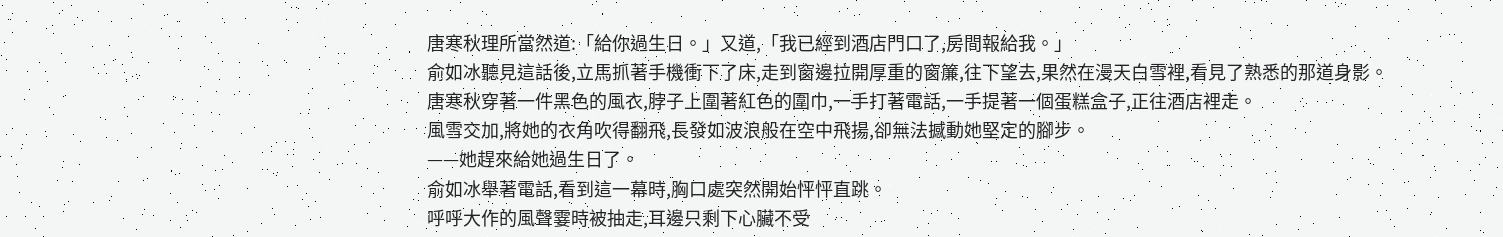唐寒秋理所當然道:「給你過生日。」又道,「我已經到酒店門口了,房間報給我。」
俞如冰聽見這話後,立馬抓著手機衝下了床,走到窗邊拉開厚重的窗簾,往下望去,果然在漫天白雪裡,看見了熟悉的那道身影。
唐寒秋穿著一件黑色的風衣,脖子上圍著紅色的圍巾,一手打著電話,一手提著一個蛋糕盒子,正往酒店裡走。
風雪交加,將她的衣角吹得翻飛,長發如波浪般在空中飛揚,卻無法撼動她堅定的腳步。
——她趕來給她過生日了。
俞如冰舉著電話,看到這一幕時,胸口處突然開始怦怦直跳。
呼呼大作的風聲霎時被抽走,耳邊只剩下心臟不受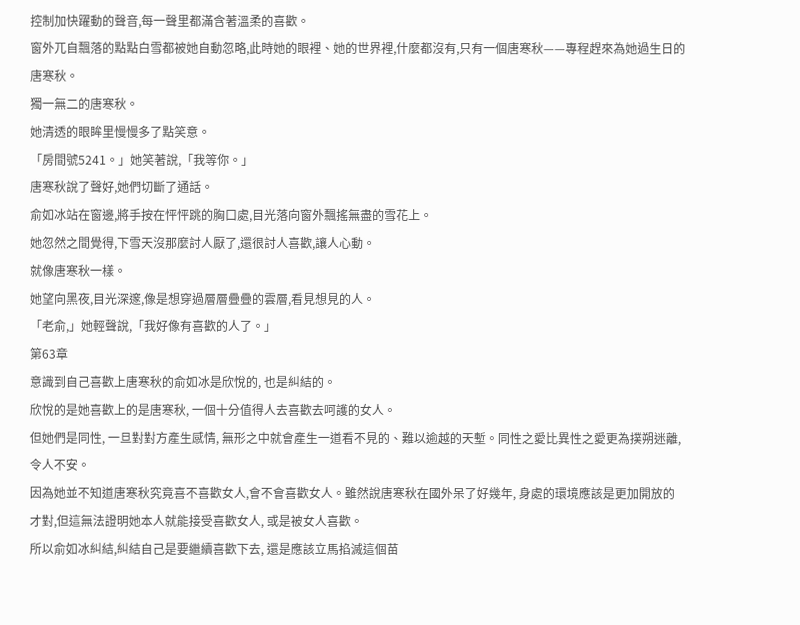控制加快躍動的聲音,每一聲里都滿含著溫柔的喜歡。
窗外兀自飄落的點點白雪都被她自動忽略,此時她的眼裡、她的世界裡,什麼都沒有,只有一個唐寒秋——專程趕來為她過生日的唐寒秋。
獨一無二的唐寒秋。
她清透的眼眸里慢慢多了點笑意。
「房間號5241。」她笑著說,「我等你。」
唐寒秋說了聲好,她們切斷了通話。
俞如冰站在窗邊,將手按在怦怦跳的胸口處,目光落向窗外飄搖無盡的雪花上。
她忽然之間覺得,下雪天沒那麼討人厭了,還很討人喜歡,讓人心動。
就像唐寒秋一樣。
她望向黑夜,目光深邃,像是想穿過層層疊疊的雲層,看見想見的人。
「老俞,」她輕聲說,「我好像有喜歡的人了。」
第63章
意識到自己喜歡上唐寒秋的俞如冰是欣悅的, 也是糾結的。
欣悅的是她喜歡上的是唐寒秋, 一個十分值得人去喜歡去呵護的女人。
但她們是同性, 一旦對對方產生感情, 無形之中就會產生一道看不見的、難以逾越的天塹。同性之愛比異性之愛更為撲朔迷離,令人不安。
因為她並不知道唐寒秋究竟喜不喜歡女人,會不會喜歡女人。雖然說唐寒秋在國外呆了好幾年, 身處的環境應該是更加開放的才對,但這無法證明她本人就能接受喜歡女人, 或是被女人喜歡。
所以俞如冰糾結,糾結自己是要繼續喜歡下去, 還是應該立馬掐滅這個苗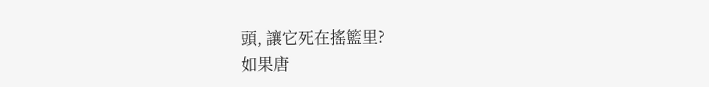頭, 讓它死在搖籃里?
如果唐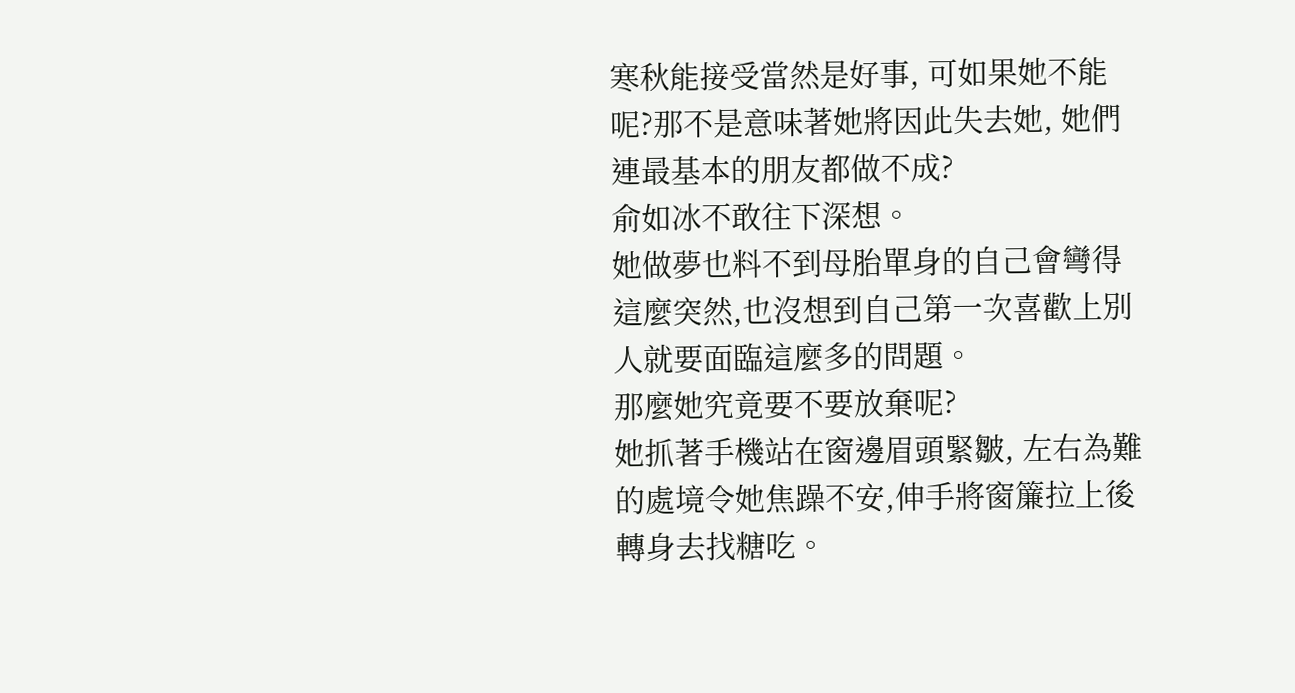寒秋能接受當然是好事, 可如果她不能呢?那不是意味著她將因此失去她, 她們連最基本的朋友都做不成?
俞如冰不敢往下深想。
她做夢也料不到母胎單身的自己會彎得這麼突然,也沒想到自己第一次喜歡上別人就要面臨這麼多的問題。
那麼她究竟要不要放棄呢?
她抓著手機站在窗邊眉頭緊皺, 左右為難的處境令她焦躁不安,伸手將窗簾拉上後轉身去找糖吃。